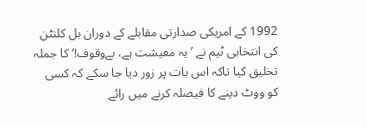1992 کے امریکی صدارتی مقابلے کے دوران بل کلنٹن کی انتخابی ٹیم نے ’یہ معیشت ہے، بےوقوف!‘ کا جملہ تخلیق کیا تاکہ اس بات پر زور دیا جا سکے کہ کسی کو ووٹ دینے کا فیصلہ کرنے میں رائے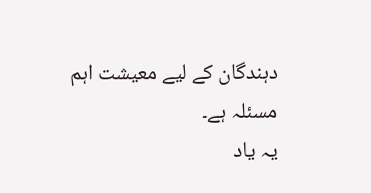دہندگان کے لیے معیشت اہم مسئلہ ہے۔
یہ یاد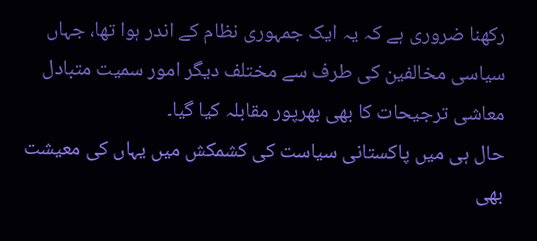رکھنا ضروری ہے کہ یہ ایک جمہوری نظام کے اندر ہوا تھا، جہاں سیاسی مخالفین کی طرف سے مختلف دیگر امور سمیت متبادل معاشی ترجیحات کا بھی بھرپور مقابلہ کیا گیا۔
حال ہی میں پاکستانی سیاست کی کشمکش میں یہاں کی معیشت بھی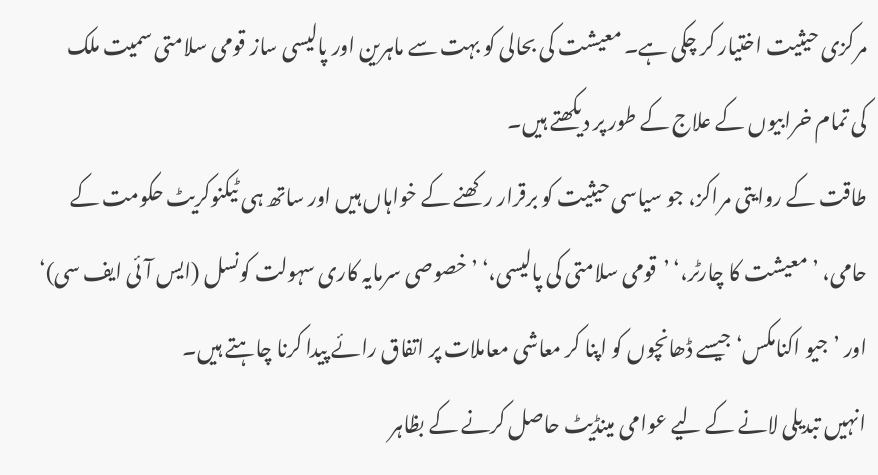مرکزی حیثیت اختیار کر چکی ہے۔ معیشت کی بحالی کو بہت سے ماہرین اور پالیسی ساز قومی سلامتی سمیت ملک کی تمام خرابیوں کے علاج کے طور پر دیکھتے ہیں۔
طاقت کے روایتی مراکز، جو سیاسی حیثیت کو برقرار رکھنے کے خواہاں ہیں اور ساتھ ہی ٹیکنوکریٹ حکومت کے حامی، ’معیشت کا چارٹر،‘ ’قومی سلامتی کی پالیسی،‘ ’خصوصی سرمایہ کاری سہولت کونسل (ایس آئی ایف سی)‘ اور ’جیو اکنامکس‘ جیسے ڈھانچوں کو اپنا کر معاشی معاملات پر اتفاق رائے پیدا کرنا چاہتے ہیں۔
انہیں تبدیلی لانے کے لیے عوامی مینڈیٹ حاصل کرنے کے بظاہر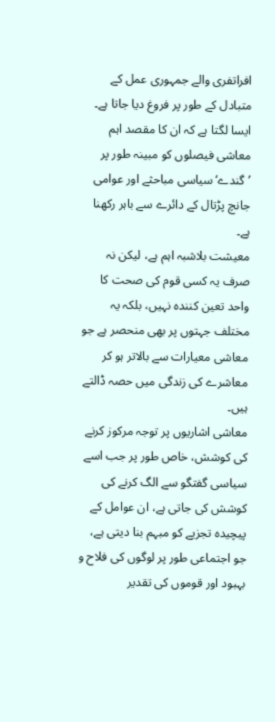افراتفری والے جمہوری عمل کے متبادل کے طور پر فروغ دیا جاتا ہے۔ ایسا لگتا ہے کہ ان کا مقصد اہم معاشی فیصلوں کو مبینہ طور پر ’گندے‘ سیاسی مباحثے اور عوامی جانچ پڑتال کے دائرے سے باہر رکھنا ہے۔
معیشت بلاشبہ اہم ہے، لیکن نہ صرف یہ کسی قوم کی صحت کا واحد تعین کنندہ نہیں، بلکہ یہ مختلف جہتوں پر بھی منحصر ہے جو معاشی معیارات سے بالاتر ہو کر معاشرے کی زندگی میں حصہ ڈالتے ہیں۔
معاشی اشاریوں پر توجہ مرکوز کرنے کی کوشش، خاص طور پر جب اسے سیاسی گفتگو سے الگ کرنے کی کوشش کی جاتی ہے، ان عوامل کے پیچیدہ تجزیے کو مبہم بنا دیتی ہے، جو اجتماعی طور پر لوگوں کی فلاح و بہبود اور قوموں کی تقدیر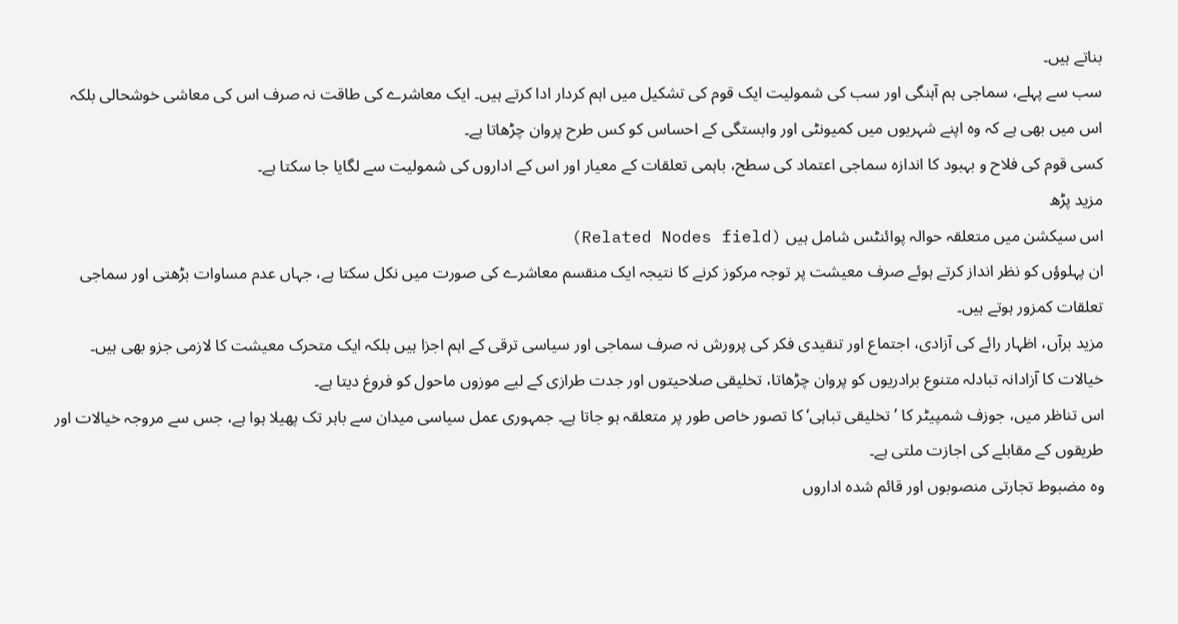بناتے ہیں۔
سب سے پہلے، سماجی ہم آہنگی اور سب کی شمولیت ایک قوم کی تشکیل میں اہم کردار ادا کرتے ہیں۔ ایک معاشرے کی طاقت نہ صرف اس کی معاشی خوشحالی بلکہ اس میں بھی ہے کہ وہ اپنے شہریوں میں کمیونٹی اور وابستگی کے احساس کو کس طرح پروان چڑھاتا ہے۔
کسی قوم کی فلاح و بہبود کا اندازہ سماجی اعتماد کی سطح، باہمی تعلقات کے معیار اور اس کے اداروں کی شمولیت سے لگایا جا سکتا ہے۔
مزید پڑھ
اس سیکشن میں متعلقہ حوالہ پوائنٹس شامل ہیں (Related Nodes field)
ان پہلوؤں کو نظر انداز کرتے ہوئے صرف معیشت پر توجہ مرکوز کرنے کا نتیجہ ایک منقسم معاشرے کی صورت میں نکل سکتا ہے، جہاں عدم مساوات بڑھتی اور سماجی تعلقات کمزور ہوتے ہیں۔
مزید برآں، اظہار رائے کی آزادی، اجتماع اور تنقیدی فکر کی پرورش نہ صرف سماجی اور سیاسی ترقی کے اہم اجزا ہیں بلکہ ایک متحرک معیشت کا لازمی جزو بھی ہیں۔
خیالات کا آزادانہ تبادلہ متنوع برادریوں کو پروان چڑھاتا، تخلیقی صلاحیتوں اور جدت طرازی کے لیے موزوں ماحول کو فروغ دیتا ہے۔
اس تناظر میں، جوزف شمپیٹر کا ’تخلیقی تباہی‘ کا تصور خاص طور پر متعلقہ ہو جاتا ہے۔ جمہوری عمل سیاسی میدان سے باہر تک پھیلا ہوا ہے، جس سے مروجہ خیالات اور طریقوں کے مقابلے کی اجازت ملتی ہے۔
وہ مضبوط تجارتی منصوبوں اور قائم شدہ اداروں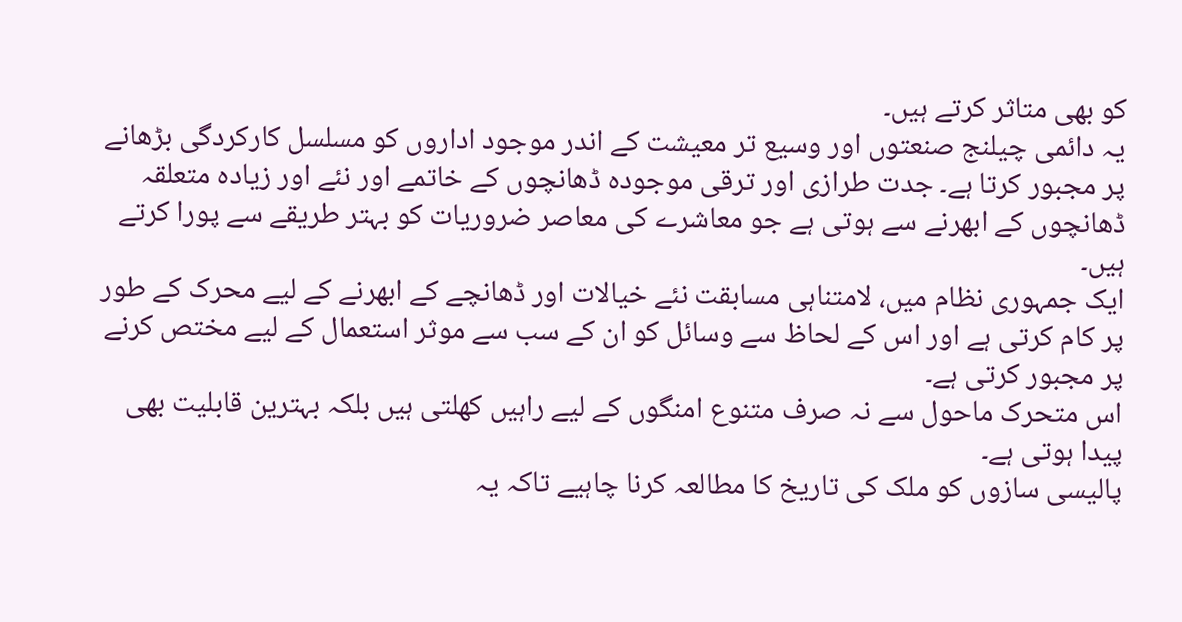کو بھی متاثر کرتے ہیں۔
یہ دائمی چیلنج صنعتوں اور وسیع تر معیشت کے اندر موجود اداروں کو مسلسل کارکردگی بڑھانے پر مجبور کرتا ہے۔ جدت طرازی اور ترقی موجودہ ڈھانچوں کے خاتمے اور نئے اور زیادہ متعلقہ ڈھانچوں کے ابھرنے سے ہوتی ہے جو معاشرے کی معاصر ضروریات کو بہتر طریقے سے پورا کرتے ہیں۔
ایک جمہوری نظام میں، لامتناہی مسابقت نئے خیالات اور ڈھانچے کے ابھرنے کے لیے محرک کے طور پر کام کرتی ہے اور اس کے لحاظ سے وسائل کو ان کے سب سے موثر استعمال کے لیے مختص کرنے پر مجبور کرتی ہے۔
اس متحرک ماحول سے نہ صرف متنوع امنگوں کے لیے راہیں کھلتی ہیں بلکہ بہترین قابلیت بھی پیدا ہوتی ہے۔
پالیسی سازوں کو ملک کی تاریخ کا مطالعہ کرنا چاہیے تاکہ یہ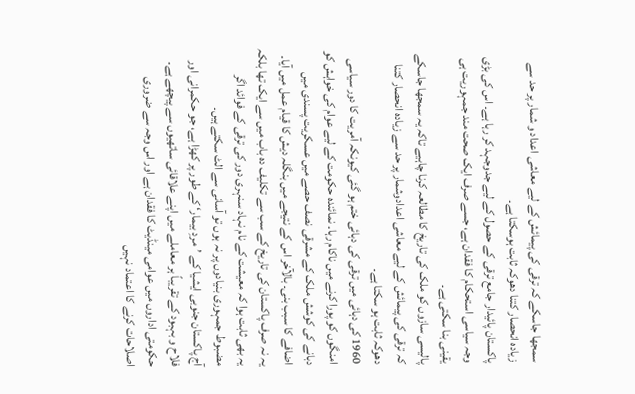سمجھا جاسکے کہ ترقی کی پیمائش کے لیے معاشی اعداد و شمار پر حد سے زیادہ انحصار کتنا دھوکہ ثابت ہوسکتا ہے۔
پاکستان پائیدار جامع ترقی کے حصول کے لیے جدوجہد کر رہا ہے۔ اس کی بڑی وجہ سیاسی استحکام کا فقدان ہے، جسے صرف ایک صحت مند جمہوریت ہی یقینی بنا سکتی ہے۔
پالیسی سازوں کو ملک کی تاریخ کا مطالعہ کرنا چاہیے تاکہ یہ سمجھا جاسکے کہ ترقی کی پیمائش کے لیے معاشی اعدادوشمار پر حد سے زیادہ انحصار کتنا دھوکہ ثابت ہو سکتا ہے۔
1960 کی دہائی میں ترقی کی دہائی ختم ہو گئی کیونکہ آمریت کا دور سیاسی امنگوں کو پورا کرنے میں ناکام رہا۔ نمائندہ حکومت کے لیے عوام کی خواہش کو دبانے کی کوشش ملک کے مشرقی نصف حصے میں عسکریت پسندی میں اضافے کا سبب بنی۔ بالآخر اس کے نتیجے میں بنگلہ دیش کا قیام عمل میں آیا۔ یہ نہ صرف پاکستان کی تاریخ کے سب سے تکلیف دہ باب میں سے ایک تھا بلکہ یہ بھی ثابت ہوا کہ معیشت کے نام نہاد سنہری دور کی ترقی کے فوائد اگر مضبوط جمہوری بنیادوں پر نہ ہوں تو آسانی سے الٹ سکتے ہیں۔
آج پاکستان جنوبی ایشیا کے ’مردِ بیمار‘ کے طور پر کھڑا ہے، جو حکمرانی اور فلاح و بہبود کے تقریباً ہر معاملے میں اپنے علاقائی ساتھیوں سے پیچھے ہے۔
حکومتی اداروں میں عوامی مینڈیٹ کا فقدان ہے اور اس وجہ سے ضروری اصلاحات کرنے کا اعتماد نہیں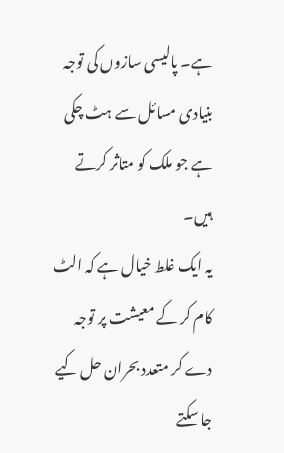ہے۔ پالیسی سازوں کی توجہ بنیادی مسائل سے ہٹ چکی ہے جو ملک کو متاثر کرتے ہیں۔
یہ ایک غلط خیال ہے کہ الٹ کام کر کے معیشت پر توجہ دے کر متعدد بحران حل کیے جا سکتے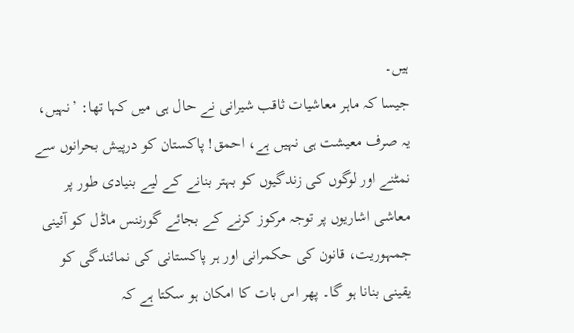ہیں۔
جیسا کہ ماہر معاشیات ثاقب شیرانی نے حال ہی میں کہا تھا: ’نہیں، یہ صرف معیشت ہی نہیں ہے، احمق! پاکستان کو درپیش بحرانوں سے نمٹنے اور لوگوں کی زندگیوں کو بہتر بنانے کے لیے بنیادی طور پر معاشی اشاریوں پر توجہ مرکوز کرنے کے بجائے گورننس ماڈل کو آئینی جمہوریت، قانون کی حکمرانی اور ہر پاکستانی کی نمائندگی کو یقینی بنانا ہو گا۔ پھر اس بات کا امکان ہو سکتا ہے کہ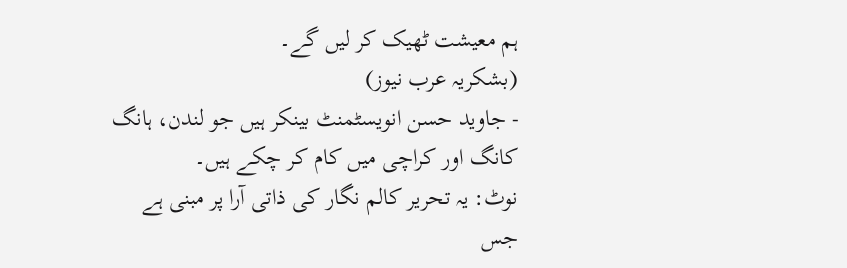ہم معیشت ٹھیک کر لیں گے۔
(بشکریہ عرب نیوز)
- جاوید حسن انویسٹمنٹ بینکر ہیں جو لندن، ہانگ کانگ اور کراچی میں کام کر چکے ہیں۔
نوٹ: یہ تحریر کالم نگار کی ذاتی آرا پر مبنی ہے جس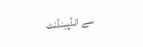سے انڈپینڈنٹ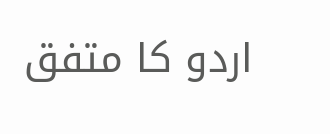اردو کا متفق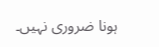ہونا ضروری نہیں۔